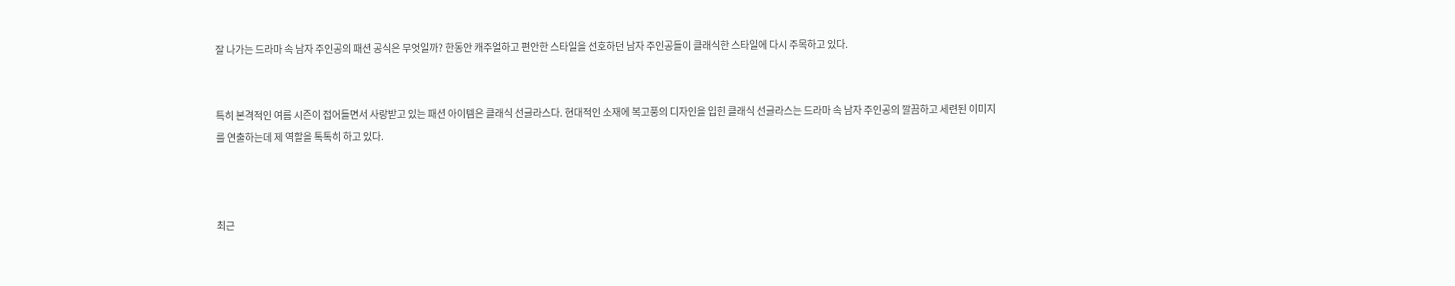잘 나가는 드라마 속 남자 주인공의 패션 공식은 무엇일까? 한동안 캐주얼하고 편안한 스타일을 선호하던 남자 주인공들이 클래식한 스타일에 다시 주목하고 있다.


특히 본격적인 여름 시즌이 접어들면서 사랑받고 있는 패션 아이템은 클래식 선글라스다. 현대적인 소재에 복고풍의 디자인을 입힌 클래식 선글라스는 드라마 속 남자 주인공의 깔끔하고 세련된 이미지를 연출하는데 제 역할을 톡톡히 하고 있다.



최근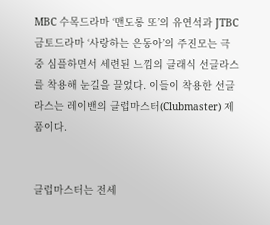MBC 수목드라마 ‘맨도롱 또’의 유연석과 JTBC 금토드라마 ‘사랑하는 은동아’의 주진모는 극 중 심플하면서 세련된 느낌의 클래식 선글라스를 착용해 눈길을 끌었다. 이들이 착용한 선글라스는 레이밴의 클럽마스터(Clubmaster) 제품이다.


클럽마스터는 전세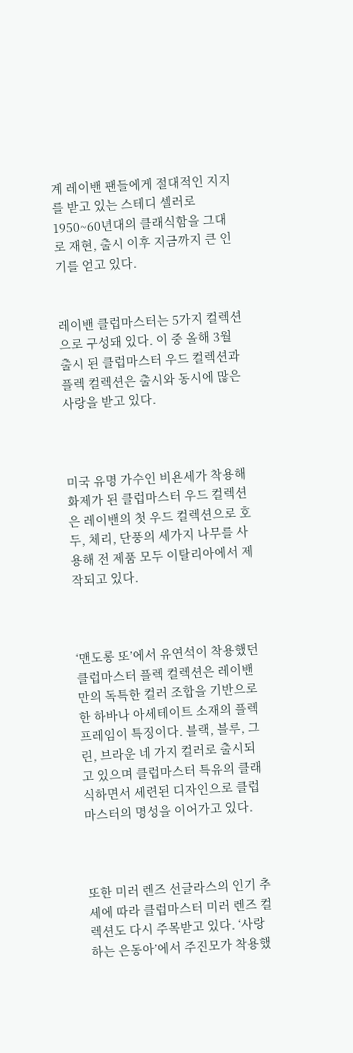계 레이밴 팬들에게 절대적인 지지를 받고 있는 스테디 셀러로 1950~60년대의 클래식함을 그대로 재현, 출시 이후 지금까지 큰 인기를 얻고 있다.


레이밴 클럽마스터는 5가지 컬렉션으로 구성돼 있다. 이 중 올해 3월 출시 된 클럽마스터 우드 컬렉션과 플렉 컬렉션은 출시와 동시에 많은 사랑을 받고 있다.



미국 유명 가수인 비욘세가 착용해 화제가 된 클럽마스터 우드 컬렉션은 레이밴의 첫 우드 컬렉션으로 호두, 체리, 단풍의 세가지 나무를 사용해 전 제품 모두 이탈리아에서 제작되고 있다.



‘맨도롱 또’에서 유연석이 착용했던 클럽마스터 플렉 컬렉션은 레이밴만의 독특한 컬러 조합을 기반으로 한 하바나 아세테이트 소재의 플렉 프레임이 특징이다. 블랙, 블루, 그린, 브라운 네 가지 컬러로 출시되고 있으며 클럽마스터 특유의 클래식하면서 세련된 디자인으로 클럽마스터의 명성을 이어가고 있다.



또한 미러 렌즈 선글라스의 인기 추세에 따라 클럽마스터 미러 렌즈 컬렉션도 다시 주목받고 있다. ‘사랑하는 은동아’에서 주진모가 착용했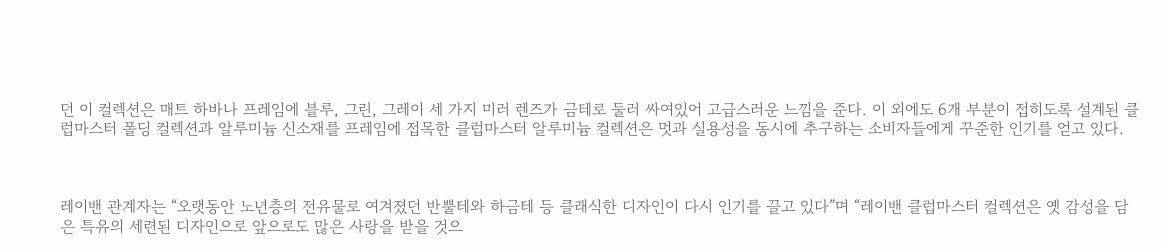던 이 컬렉션은 매트 하바나 프레임에 블루, 그린, 그레이 세 가지 미러 렌즈가 금테로 둘러 싸여있어 고급스러운 느낌을 준다. 이 외에도 6개 부분이 접히도록 설계된 클럽마스터 폴딩 컬렉션과 알루미늄 신소재를 프레임에 접목한 클럽마스터 알루미늄 컬렉션은 멋과 실용성을 동시에 추구하는 소비자들에게 꾸준한 인기를 얻고 있다.



레이밴 관계자는 “오랫동안 노년층의 전유물로 여겨졌던 반뿔테와 하금테 등 클래식한 디자인이 다시 인기를 끌고 있다”며 “레이밴 클럽마스터 컬렉션은 옛 감성을 담은 특유의 세련된 디자인으로 앞으로도 많은 사랑을 받을 것으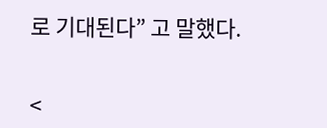로 기대된다” 고 말했다.


<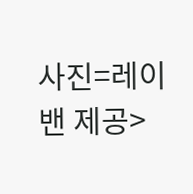사진=레이밴 제공>